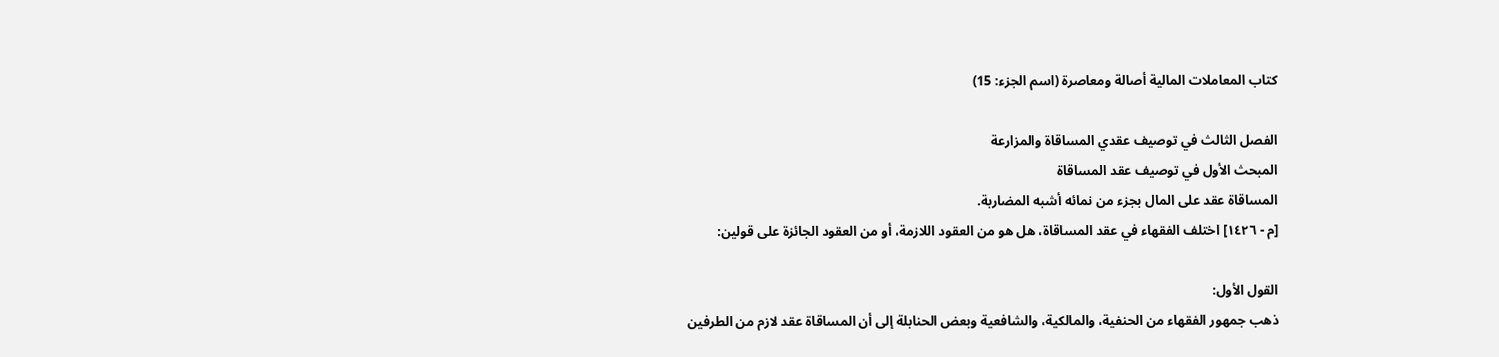كتاب المعاملات المالية أصالة ومعاصرة (اسم الجزء: 15)

الفصل الثالث في توصيف عقدي المساقاة والمزارعة
المبحث الأول في توصيف عقد المساقاة
المساقاة عقد على المال بجزء من نمائه أشبه المضاربة.
[م - ١٤٢٦] اختلف الفقهاء في عقد المساقاة، هل هو من العقود اللازمة، أو من العقود الجائزة على قولين:

القول الأول:
ذهب جمهور الفقهاء من الحنفية، والمالكية، والشافعية وبعض الحنابلة إلى أن المساقاة عقد لازم من الطرفين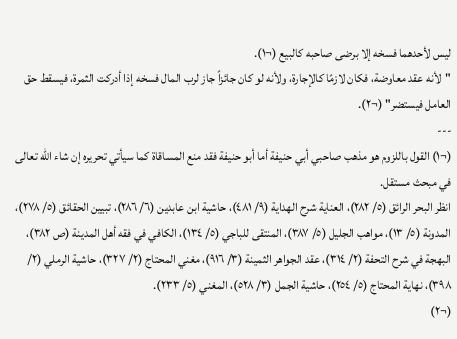ليس لأحدهما فسخه إلا برضى صاحبه كالبيع (¬١).
"لأنه عقد معاوضة، فكان لازمًا كالإجارة، ولأنه لو كان جائزاً جاز لرب المال فسخه إذا أدركت الثمرة، فيسقط حق العامل فيستضر" (¬٢).
---
(¬١) القول باللزوم هو مذهب صاحبي أبي حنيفة أما أبو حنيفة فقد منع المساقاة كما سيأتي تحريره إن شاء الله تعالى في مبحث مستقل.
انظر البحر الرائق (٥/ ٢٨٢)، العناية شرح الهداية (٩/ ٤٨١)، حاشية ابن عابدين (٦/ ٢٨٦)، تبيين الحقائق (٥/ ٢٧٨)، المدونة (٥/ ١٣)، مواهب الجليل (٥/ ٣٨٧)، المنتقى للباجي (٥/ ١٣٤)، الكافي في فقه أهل المدينة (ص ٣٨٢)، البهجة في شرح التحفة (٢/ ٣١٤)، عقد الجواهر الثمينة (٣/ ٩١٦)، مغني المحتاج (٢/ ٣٢٧)، حاشية الرملي (٢/ ٣٩٨)، نهاية المحتاج (٥/ ٢٥٤)، حاشية الجمل (٣/ ٥٢٨)، المغني (٥/ ٢٣٣).
(¬٢)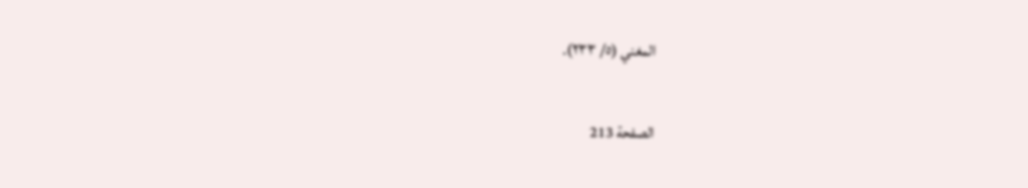المغني (٥/ ٢٣٣).

الصفحة 213